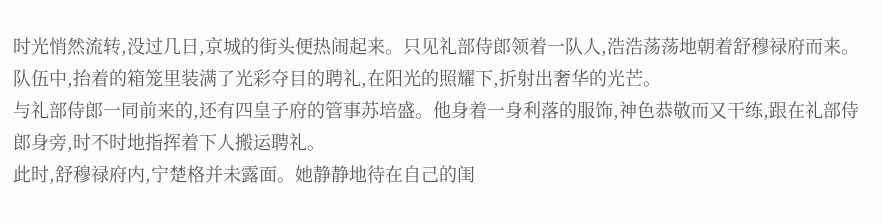时光悄然流转,没过几日,京城的街头便热闹起来。只见礼部侍郎领着一队人,浩浩荡荡地朝着舒穆禄府而来。队伍中,抬着的箱笼里装满了光彩夺目的聘礼,在阳光的照耀下,折射出奢华的光芒。
与礼部侍郎一同前来的,还有四皇子府的管事苏培盛。他身着一身利落的服饰,神色恭敬而又干练,跟在礼部侍郎身旁,时不时地指挥着下人搬运聘礼。
此时,舒穆禄府内,宁楚格并未露面。她静静地待在自己的闺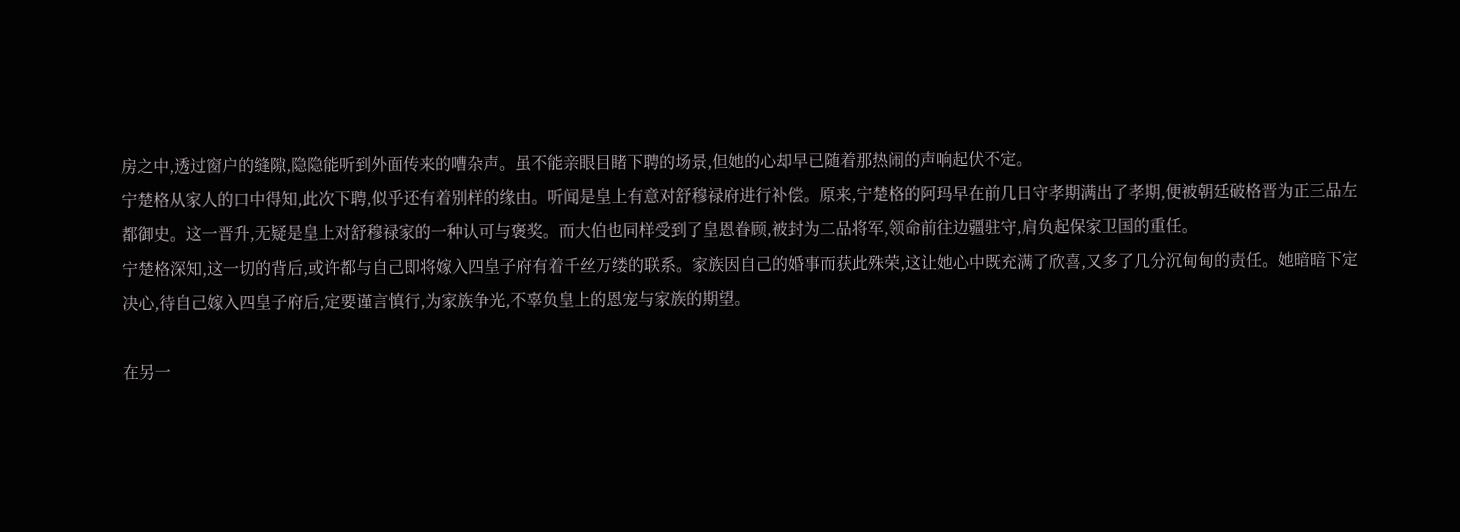房之中,透过窗户的缝隙,隐隐能听到外面传来的嘈杂声。虽不能亲眼目睹下聘的场景,但她的心却早已随着那热闹的声响起伏不定。
宁楚格从家人的口中得知,此次下聘,似乎还有着别样的缘由。听闻是皇上有意对舒穆禄府进行补偿。原来,宁楚格的阿玛早在前几日守孝期满出了孝期,便被朝廷破格晋为正三品左都御史。这一晋升,无疑是皇上对舒穆禄家的一种认可与褒奖。而大伯也同样受到了皇恩眷顾,被封为二品将军,领命前往边疆驻守,肩负起保家卫国的重任。
宁楚格深知,这一切的背后,或许都与自己即将嫁入四皇子府有着千丝万缕的联系。家族因自己的婚事而获此殊荣,这让她心中既充满了欣喜,又多了几分沉甸甸的责任。她暗暗下定决心,待自己嫁入四皇子府后,定要谨言慎行,为家族争光,不辜负皇上的恩宠与家族的期望。

在另一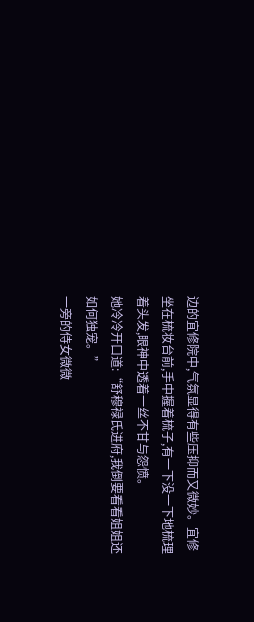边的宜修院中,气氛显得有些压抑而又微妙。宜修坐在梳妆台前,手中握着梳子,有一下没一下地梳理着头发,眼神中透着一丝不甘与怨愤。
她冷冷开口道:“舒穆禄氏进府,我倒要看看姐姐还如何独宠。”
一旁的侍女微微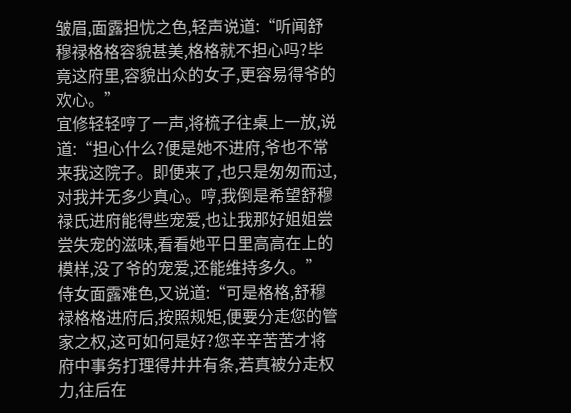皱眉,面露担忧之色,轻声说道:“听闻舒穆禄格格容貌甚美,格格就不担心吗?毕竟这府里,容貌出众的女子,更容易得爷的欢心。”
宜修轻轻哼了一声,将梳子往桌上一放,说道:“担心什么?便是她不进府,爷也不常来我这院子。即便来了,也只是匆匆而过,对我并无多少真心。哼,我倒是希望舒穆禄氏进府能得些宠爱,也让我那好姐姐尝尝失宠的滋味,看看她平日里高高在上的模样,没了爷的宠爱,还能维持多久。”
侍女面露难色,又说道:“可是格格,舒穆禄格格进府后,按照规矩,便要分走您的管家之权,这可如何是好?您辛辛苦苦才将府中事务打理得井井有条,若真被分走权力,往后在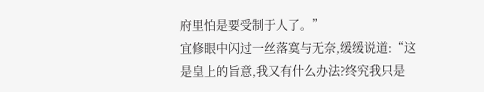府里怕是要受制于人了。”
宜修眼中闪过一丝落寞与无奈,缓缓说道:“这是皇上的旨意,我又有什么办法?终究我只是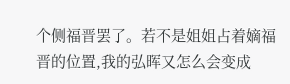个侧福晋罢了。若不是姐姐占着嫡福晋的位置,我的弘晖又怎么会变成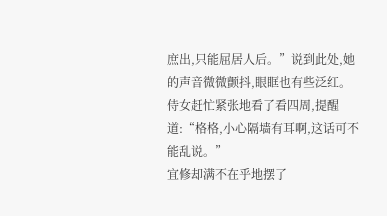庶出,只能屈居人后。”说到此处,她的声音微微颤抖,眼眶也有些泛红。
侍女赶忙紧张地看了看四周,提醒道:“格格,小心隔墙有耳啊,这话可不能乱说。”
宜修却满不在乎地摆了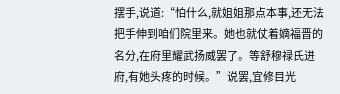摆手,说道:“怕什么,就姐姐那点本事,还无法把手伸到咱们院里来。她也就仗着嫡福晋的名分,在府里耀武扬威罢了。等舒穆禄氏进府,有她头疼的时候。”说罢,宜修目光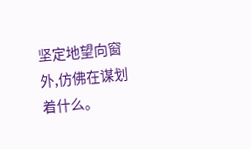坚定地望向窗外,仿佛在谋划着什么。